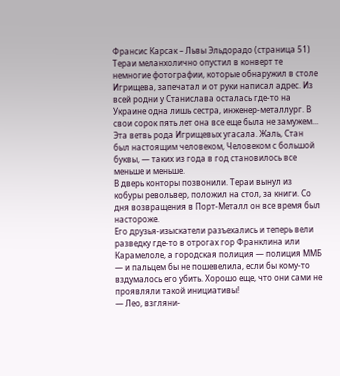Франсис Карсак – Львы Эльдорадо (страница 51)
Тераи меланхолично опустил в конверт те немногие фотографии, которые обнаружил в столе Игрищева, запечатал и от руки написал адрес. Из всей родни у Станислава осталась где-то на Украине одна лишь сестра, инженер-металлург. В свои сорок пять лет она все еще была не замужем... Эта ветвь рода Игрищевых угасала. Жаль, Стан был настоящим человеком, Человеком с большой буквы, — таких из года в год становилось все меньше и меньше.
В дверь конторы позвонили. Тераи вынул из кобуры револьвер, положил на стол, за книги. Со дня возвращения в Порт-Металл он все время был настороже.
Его друзья-изыскатели разъехались и теперь вели разведку где-то в отрогах гор Франклина или Карамелоле, а городская полиция — полиция ММБ — и пальцем бы не пошевелила, если бы кому-то вздумалось его убить. Хорошо еще, что они сами не проявляли такой инициативы!
— Лео, взгляни-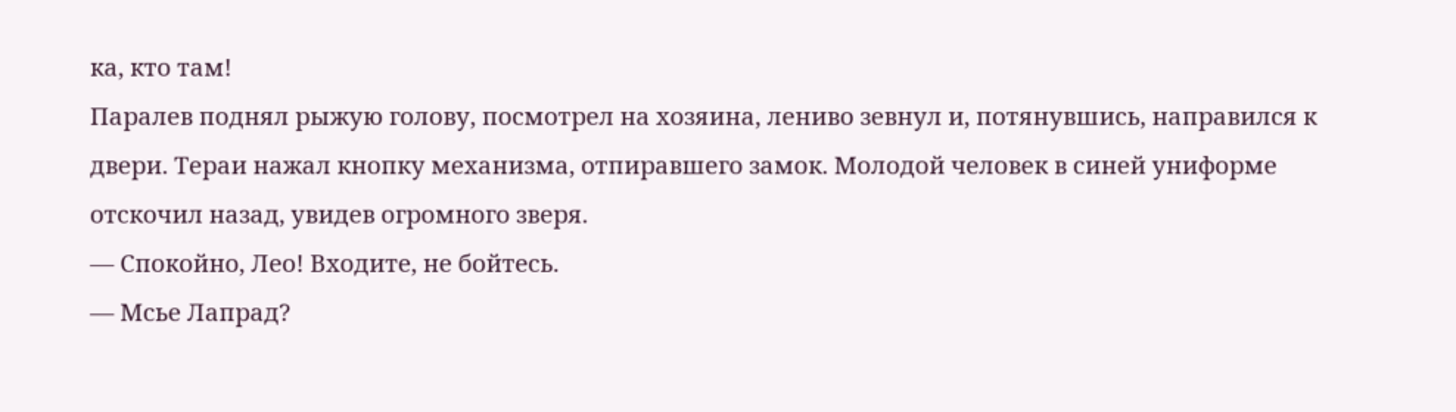ка, кто там!
Паралев поднял рыжую голову, посмотрел на хозяина, лениво зевнул и, потянувшись, направился к двери. Тераи нажал кнопку механизма, отпиравшего замок. Молодой человек в синей униформе отскочил назад, увидев огромного зверя.
— Спокойно, Лео! Входите, не бойтесь.
— Мсье Лапрад?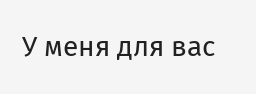У меня для вас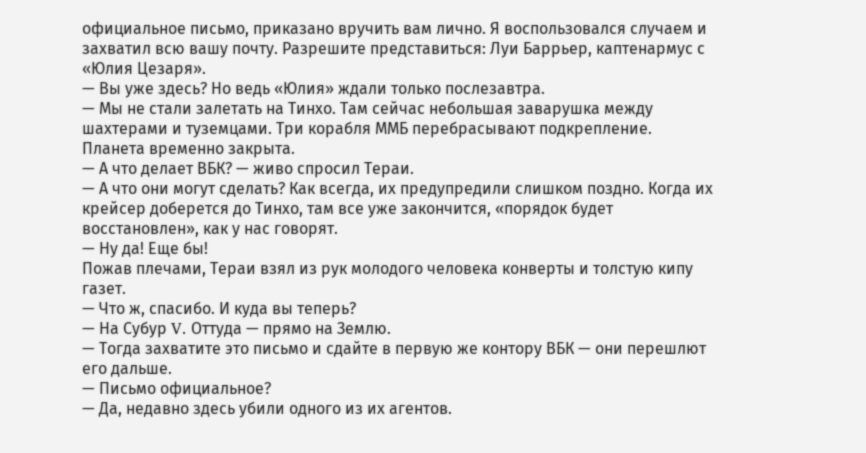официальное письмо, приказано вручить вам лично. Я воспользовался случаем и захватил всю вашу почту. Разрешите представиться: Луи Баррьер, каптенармус с «Юлия Цезаря».
— Вы уже здесь? Но ведь «Юлия» ждали только послезавтра.
— Мы не стали залетать на Тинхо. Там сейчас небольшая заварушка между шахтерами и туземцами. Три корабля ММБ перебрасывают подкрепление. Планета временно закрыта.
— А что делает ВБК? — живо спросил Тераи.
— А что они могут сделать? Как всегда, их предупредили слишком поздно. Когда их крейсер доберется до Тинхо, там все уже закончится, «порядок будет восстановлен», как у нас говорят.
— Ну да! Еще бы!
Пожав плечами, Тераи взял из рук молодого человека конверты и толстую кипу газет.
— Что ж, спасибо. И куда вы теперь?
— На Субур V. Оттуда — прямо на Землю.
— Тогда захватите это письмо и сдайте в первую же контору ВБК — они перешлют его дальше.
— Письмо официальное?
— Да, недавно здесь убили одного из их агентов.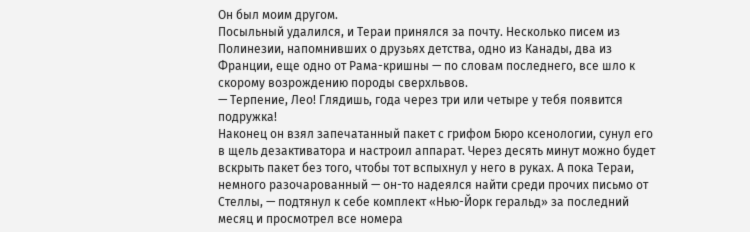Он был моим другом.
Посыльный удалился, и Тераи принялся за почту. Несколько писем из Полинезии, напомнивших о друзьях детства, одно из Канады, два из Франции, еще одно от Рама-кришны — по словам последнего, все шло к скорому возрождению породы сверхльвов.
— Терпение, Лео! Глядишь, года через три или четыре у тебя появится подружка!
Наконец он взял запечатанный пакет с грифом Бюро ксенологии, сунул его в щель дезактиватора и настроил аппарат. Через десять минут можно будет вскрыть пакет без того, чтобы тот вспыхнул у него в руках. А пока Тераи, немного разочарованный — он-то надеялся найти среди прочих письмо от Стеллы, — подтянул к себе комплект «Нью-Йорк геральд» за последний месяц и просмотрел все номера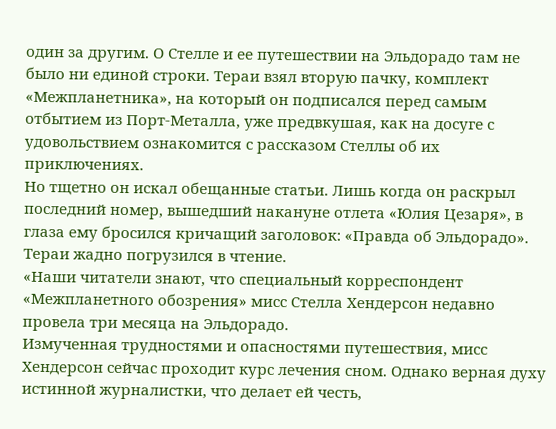один за другим. О Стелле и ее путешествии на Эльдорадо там не было ни единой строки. Тераи взял вторую пачку, комплект «Межпланетника», на который он подписался перед самым отбытием из Порт-Металла, уже предвкушая, как на досуге с удовольствием ознакомится с рассказом Стеллы об их приключениях.
Но тщетно он искал обещанные статьи. Лишь когда он раскрыл последний номер, вышедший накануне отлета «Юлия Цезаря», в глаза ему бросился кричащий заголовок: «Правда об Эльдорадо». Тераи жадно погрузился в чтение.
«Наши читатели знают, что специальный корреспондент «Межпланетного обозрения» мисс Стелла Хендерсон недавно провела три месяца на Эльдорадо.
Измученная трудностями и опасностями путешествия, мисс Хендерсон сейчас проходит курс лечения сном. Однако верная духу истинной журналистки, что делает ей честь,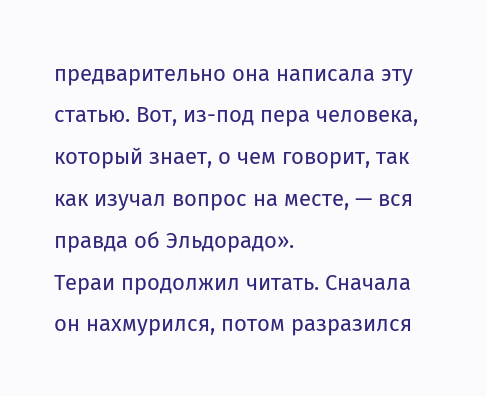предварительно она написала эту статью. Вот, из-под пера человека, который знает, о чем говорит, так как изучал вопрос на месте, — вся правда об Эльдорадо».
Тераи продолжил читать. Сначала он нахмурился, потом разразился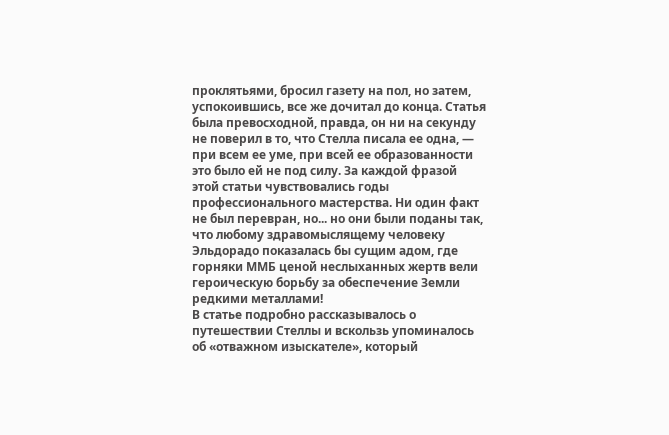проклятьями, бросил газету на пол, но затем, успокоившись, все же дочитал до конца. Статья была превосходной, правда, он ни на секунду не поверил в то, что Стелла писала ее одна, — при всем ее уме, при всей ее образованности это было ей не под силу. За каждой фразой этой статьи чувствовались годы профессионального мастерства. Ни один факт не был перевран, но... но они были поданы так, что любому здравомыслящему человеку Эльдорадо показалась бы сущим адом, где горняки ММБ ценой неслыханных жертв вели героическую борьбу за обеспечение Земли редкими металлами!
В статье подробно рассказывалось о путешествии Стеллы и вскользь упоминалось об «отважном изыскателе», который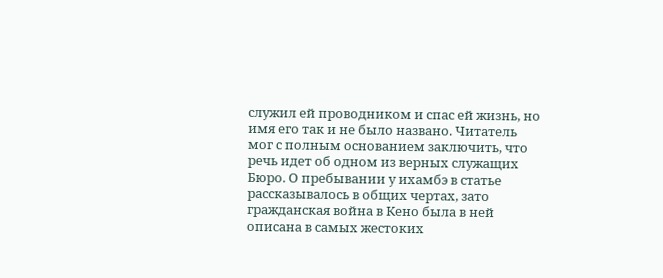служил ей проводником и спас ей жизнь, но имя его так и не было названо. Читатель мог с полным основанием заключить, что речь идет об одном из верных служащих Бюро. О пребывании у ихамбэ в статье рассказывалось в общих чертах, зато гражданская война в Кено была в ней описана в самых жестоких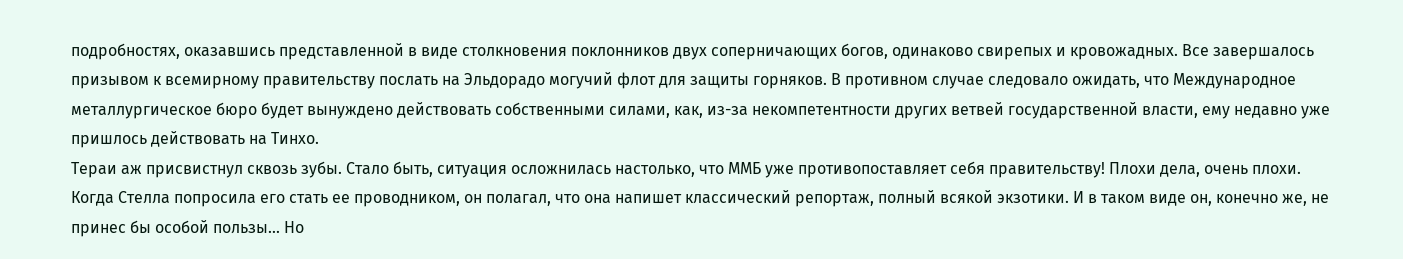подробностях, оказавшись представленной в виде столкновения поклонников двух соперничающих богов, одинаково свирепых и кровожадных. Все завершалось призывом к всемирному правительству послать на Эльдорадо могучий флот для защиты горняков. В противном случае следовало ожидать, что Международное металлургическое бюро будет вынуждено действовать собственными силами, как, из-за некомпетентности других ветвей государственной власти, ему недавно уже пришлось действовать на Тинхо.
Тераи аж присвистнул сквозь зубы. Стало быть, ситуация осложнилась настолько, что ММБ уже противопоставляет себя правительству! Плохи дела, очень плохи. Когда Стелла попросила его стать ее проводником, он полагал, что она напишет классический репортаж, полный всякой экзотики. И в таком виде он, конечно же, не принес бы особой пользы... Но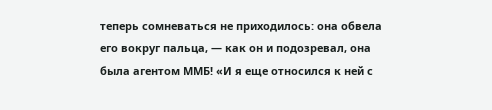теперь сомневаться не приходилось: она обвела его вокруг пальца, — как он и подозревал, она была агентом ММБ! «И я еще относился к ней с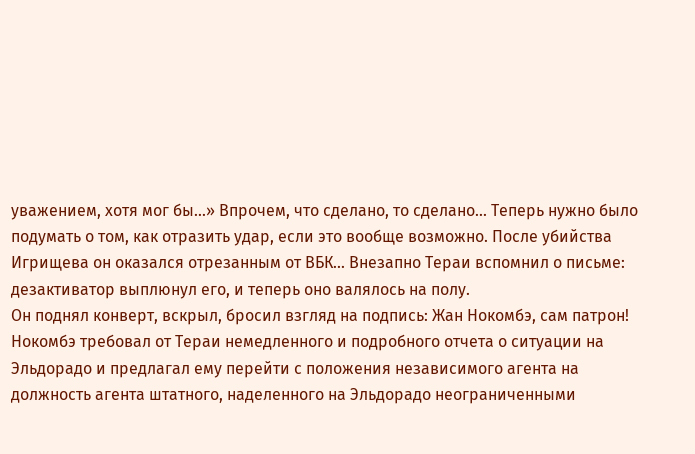уважением, хотя мог бы...» Впрочем, что сделано, то сделано... Теперь нужно было подумать о том, как отразить удар, если это вообще возможно. После убийства Игрищева он оказался отрезанным от ВБК... Внезапно Тераи вспомнил о письме: дезактиватор выплюнул его, и теперь оно валялось на полу.
Он поднял конверт, вскрыл, бросил взгляд на подпись: Жан Нокомбэ, сам патрон! Нокомбэ требовал от Тераи немедленного и подробного отчета о ситуации на Эльдорадо и предлагал ему перейти с положения независимого агента на должность агента штатного, наделенного на Эльдорадо неограниченными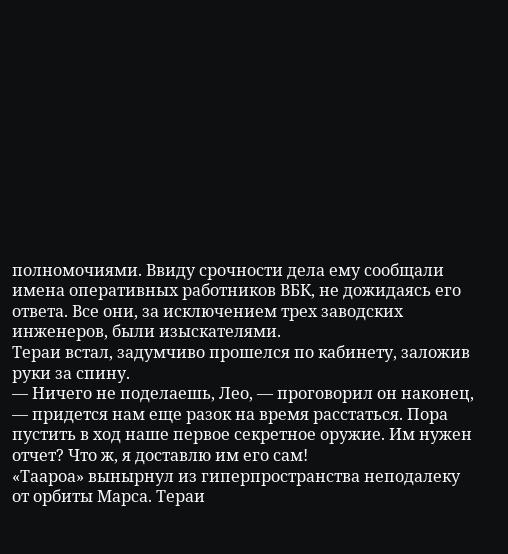полномочиями. Ввиду срочности дела ему сообщали имена оперативных работников ВБК, не дожидаясь его ответа. Все они, за исключением трех заводских инженеров, были изыскателями.
Тераи встал, задумчиво прошелся по кабинету, заложив руки за спину.
— Ничего не поделаешь, Лео, — проговорил он наконец, — придется нам еще разок на время расстаться. Пора пустить в ход наше первое секретное оружие. Им нужен отчет? Что ж, я доставлю им его сам!
«Таароа» вынырнул из гиперпространства неподалеку от орбиты Марса. Тераи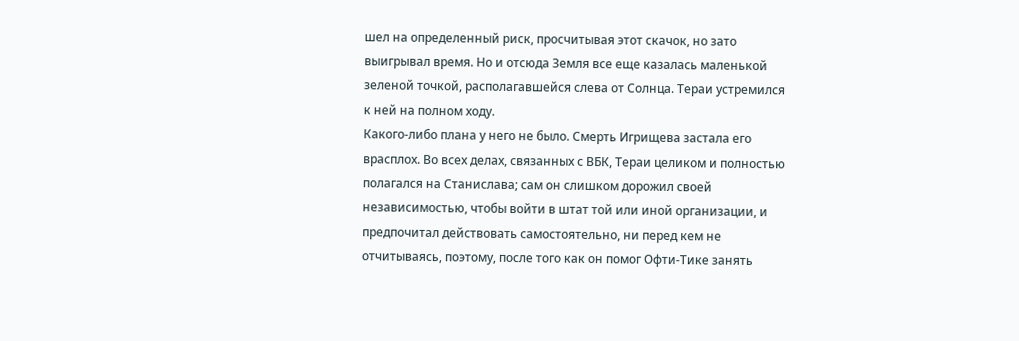шел на определенный риск, просчитывая этот скачок, но зато выигрывал время. Но и отсюда Земля все еще казалась маленькой зеленой точкой, располагавшейся слева от Солнца. Тераи устремился к ней на полном ходу.
Какого-либо плана у него не было. Смерть Игрищева застала его врасплох. Во всех делах, связанных с ВБК, Тераи целиком и полностью полагался на Станислава; сам он слишком дорожил своей независимостью, чтобы войти в штат той или иной организации, и предпочитал действовать самостоятельно, ни перед кем не отчитываясь, поэтому, после того как он помог Офти-Тике занять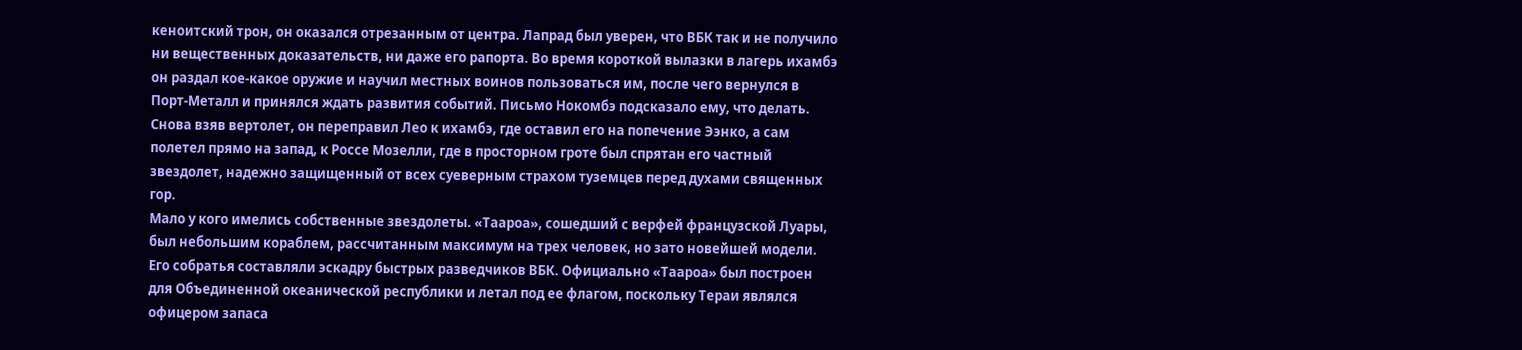кеноитский трон, он оказался отрезанным от центра. Лапрад был уверен, что ВБК так и не получило ни вещественных доказательств, ни даже его рапорта. Во время короткой вылазки в лагерь ихамбэ он раздал кое-какое оружие и научил местных воинов пользоваться им, после чего вернулся в Порт-Металл и принялся ждать развития событий. Письмо Нокомбэ подсказало ему, что делать. Снова взяв вертолет, он переправил Лео к ихамбэ, где оставил его на попечение Ээнко, а сам полетел прямо на запад, к Россе Мозелли, где в просторном гроте был спрятан его частный звездолет, надежно защищенный от всех суеверным страхом туземцев перед духами священных гор.
Мало у кого имелись собственные звездолеты. «Таароа», сошедший с верфей французской Луары, был небольшим кораблем, рассчитанным максимум на трех человек, но зато новейшей модели. Его собратья составляли эскадру быстрых разведчиков ВБК. Официально «Таароа» был построен для Объединенной океанической республики и летал под ее флагом, поскольку Тераи являлся офицером запаса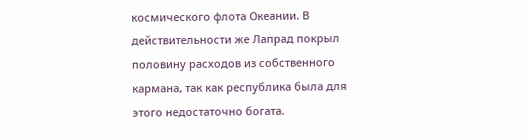космического флота Океании. В действительности же Лапрад покрыл половину расходов из собственного кармана, так как республика была для этого недостаточно богата.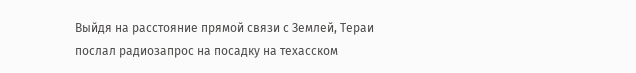Выйдя на расстояние прямой связи с Землей, Тераи послал радиозапрос на посадку на техасском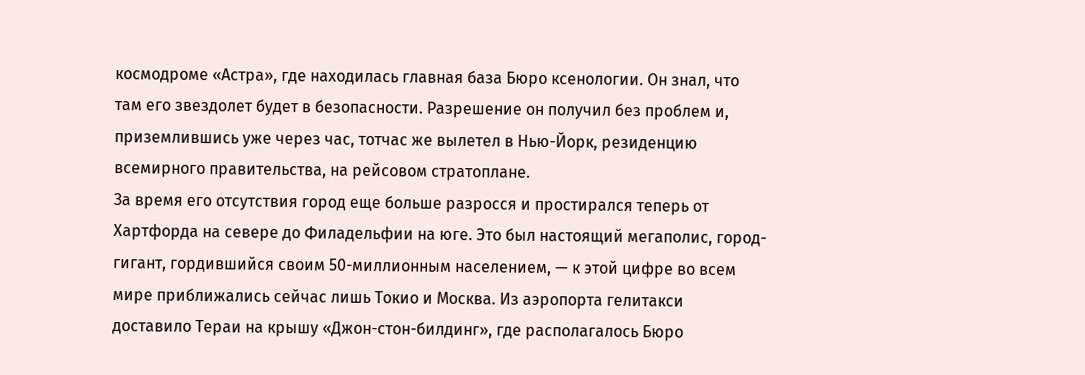космодроме «Астра», где находилась главная база Бюро ксенологии. Он знал, что там его звездолет будет в безопасности. Разрешение он получил без проблем и, приземлившись уже через час, тотчас же вылетел в Нью-Йорк, резиденцию всемирного правительства, на рейсовом стратоплане.
За время его отсутствия город еще больше разросся и простирался теперь от Хартфорда на севере до Филадельфии на юге. Это был настоящий мегаполис, город-гигант, гордившийся своим 50-миллионным населением, — к этой цифре во всем мире приближались сейчас лишь Токио и Москва. Из аэропорта гелитакси доставило Тераи на крышу «Джон-стон-билдинг», где располагалось Бюро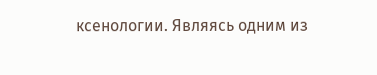ксенологии. Являясь одним из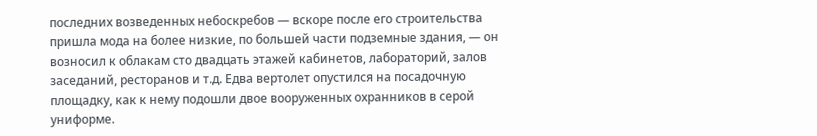последних возведенных небоскребов — вскоре после его строительства пришла мода на более низкие, по большей части подземные здания, — он возносил к облакам сто двадцать этажей кабинетов, лабораторий, залов заседаний, ресторанов и т.д. Едва вертолет опустился на посадочную площадку, как к нему подошли двое вооруженных охранников в серой униформе.